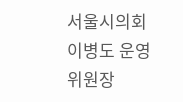서울시의회 이병도 운영위원장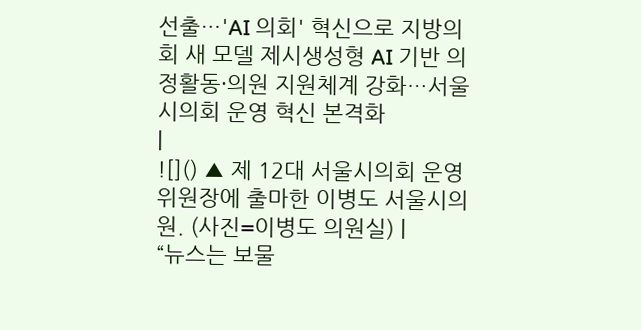선출…'AI 의회' 혁신으로 지방의회 새 모델 제시생성형 AI 기반 의정활동·의원 지원체계 강화…서울시의회 운영 혁신 본격화
|
![]() ▲ 제 12대 서울시의회 운영위원장에 출마한 이병도 서울시의원. (사진=이병도 의원실) |
“뉴스는 보물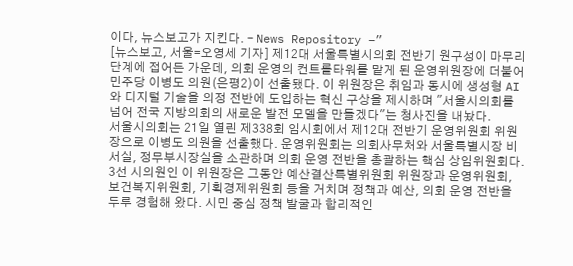이다, 뉴스보고가 지킨다. – News Repository –”
[뉴스보고, 서울=오영세 기자] 제12대 서울특별시의회 전반기 원구성이 마무리 단계에 접어든 가운데, 의회 운영의 컨트롤타워를 맡게 된 운영위원장에 더불어민주당 이병도 의원(은평2)이 선출됐다. 이 위원장은 취임과 동시에 생성형 AI와 디지털 기술을 의정 전반에 도입하는 혁신 구상을 제시하며 "서울시의회를 넘어 전국 지방의회의 새로운 발전 모델을 만들겠다"는 청사진을 내놨다.
서울시의회는 21일 열린 제338회 임시회에서 제12대 전반기 운영위원회 위원장으로 이병도 의원을 선출했다. 운영위원회는 의회사무처와 서울특별시장 비서실, 정무부시장실을 소관하며 의회 운영 전반을 총괄하는 핵심 상임위원회다.
3선 시의원인 이 위원장은 그동안 예산결산특별위원회 위원장과 운영위원회, 보건복지위원회, 기획경제위원회 등을 거치며 정책과 예산, 의회 운영 전반을 두루 경험해 왔다. 시민 중심 정책 발굴과 합리적인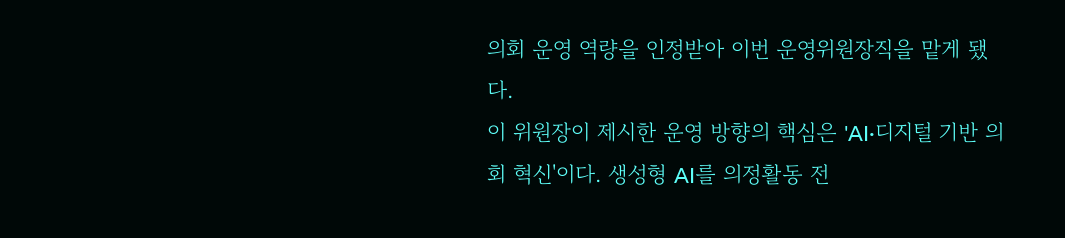의회 운영 역량을 인정받아 이번 운영위원장직을 맡게 됐다.
이 위원장이 제시한 운영 방향의 핵심은 'AI·디지털 기반 의회 혁신'이다. 생성형 AI를 의정활동 전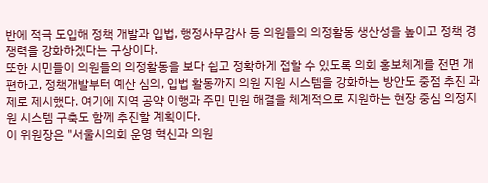반에 적극 도입해 정책 개발과 입법, 행정사무감사 등 의원들의 의정활동 생산성을 높이고 정책 경쟁력을 강화하겠다는 구상이다.
또한 시민들이 의원들의 의정활동을 보다 쉽고 정확하게 접할 수 있도록 의회 홍보체계를 전면 개편하고, 정책개발부터 예산 심의, 입법 활동까지 의원 지원 시스템을 강화하는 방안도 중점 추진 과제로 제시했다. 여기에 지역 공약 이행과 주민 민원 해결을 체계적으로 지원하는 현장 중심 의정지원 시스템 구축도 함께 추진할 계획이다.
이 위원장은 "서울시의회 운영 혁신과 의원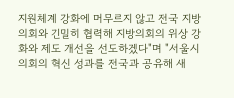지원체계 강화에 머무르지 않고 전국 지방의회와 긴밀히 협력해 지방의회의 위상 강화와 제도 개선을 선도하겠다"며 "서울시의회의 혁신 성과를 전국과 공유해 새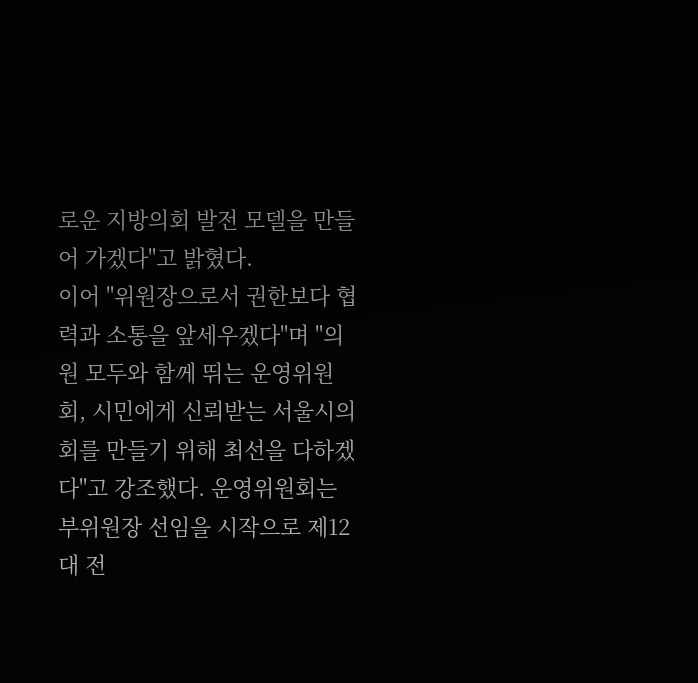로운 지방의회 발전 모델을 만들어 가겠다"고 밝혔다.
이어 "위원장으로서 권한보다 협력과 소통을 앞세우겠다"며 "의원 모두와 함께 뛰는 운영위원회, 시민에게 신뢰받는 서울시의회를 만들기 위해 최선을 다하겠다"고 강조했다. 운영위원회는 부위원장 선임을 시작으로 제12대 전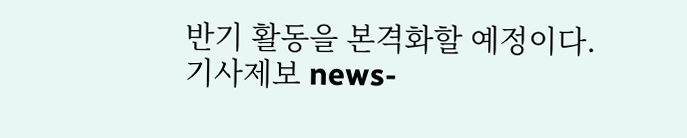반기 활동을 본격화할 예정이다.
기사제보 news-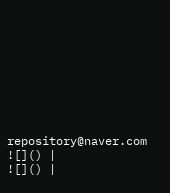repository@naver.com
![]() |
![]() |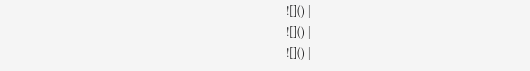![]() |
![]() |
![]() |